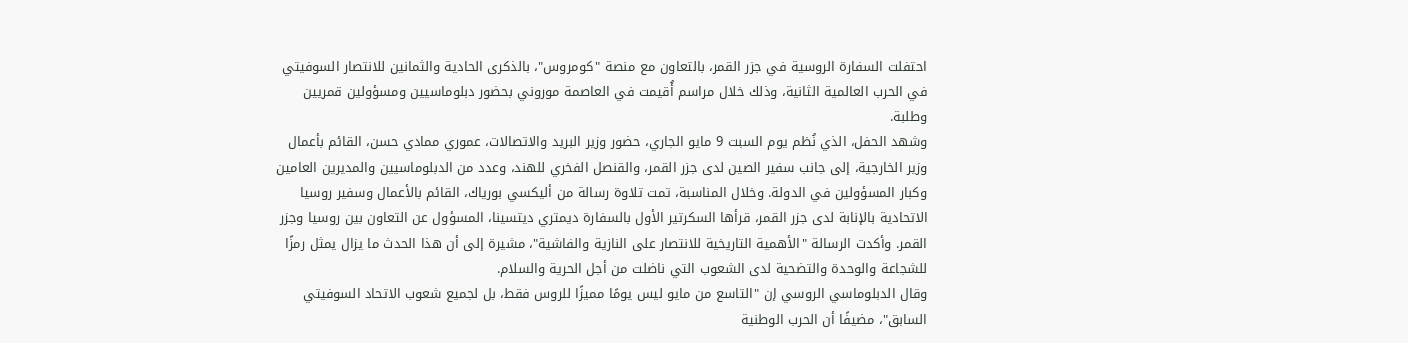احتفلت السفارة الروسية في جزر القمر، بالتعاون مع منصة "كومروس"، بالذكرى الحادية والثمانين للانتصار السوفيتي في الحرب العالمية الثانية، وذلك خلال مراسم أُقيمت في العاصمة موروني بحضور دبلوماسيين ومسؤولين قمريين وطلبة.
وشهد الحفل، الذي نُظم يوم السبت 9 مايو الجاري، حضور وزير البريد والاتصالات، عموري ممادي حسن، القائم بأعمال وزير الخارجية، إلى جانب سفير الصين لدى جزر القمر، والقنصل الفخري للهند، وعدد من الدبلوماسيين والمديرين العامين وكبار المسؤولين في الدولة. وخلال المناسبة، تمت تلاوة رسالة من أليكسي بورياك، القائم بالأعمال وسفير روسيا الاتحادية بالإنابة لدى جزر القمر، قرأها السكرتير الأول بالسفارة ديمتري ديتسينا، المسؤول عن التعاون بين روسيا وجزر القمر. وأكدت الرسالة "الأهمية التاريخية للانتصار على النازية والفاشية"، مشيرة إلى أن هذا الحدث ما يزال يمثل رمزًا للشجاعة والوحدة والتضحية لدى الشعوب التي ناضلت من أجل الحرية والسلام.
وقال الدبلوماسي الروسي إن "التاسع من مايو ليس يومًا مميزًا للروس فقط، بل لجميع شعوب الاتحاد السوفيتي السابق"، مضيفًا أن الحرب الوطنية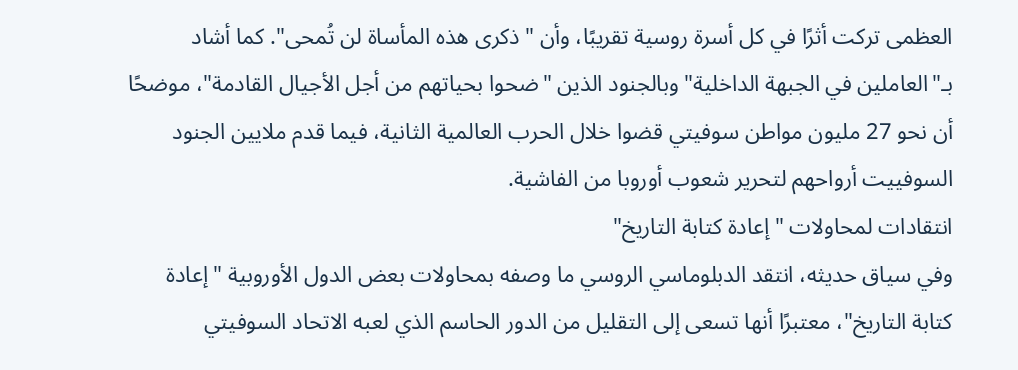العظمى تركت أثرًا في كل أسرة روسية تقريبًا، وأن "ذكرى هذه المأساة لن تُمحى". كما أشاد بـ"العاملين في الجبهة الداخلية" وبالجنود الذين "ضحوا بحياتهم من أجل الأجيال القادمة"، موضحًا أن نحو 27 مليون مواطن سوفيتي قضوا خلال الحرب العالمية الثانية، فيما قدم ملايين الجنود السوفييت أرواحهم لتحرير شعوب أوروبا من الفاشية.
انتقادات لمحاولات "إعادة كتابة التاريخ"
وفي سياق حديثه، انتقد الدبلوماسي الروسي ما وصفه بمحاولات بعض الدول الأوروبية "إعادة كتابة التاريخ"، معتبرًا أنها تسعى إلى التقليل من الدور الحاسم الذي لعبه الاتحاد السوفيتي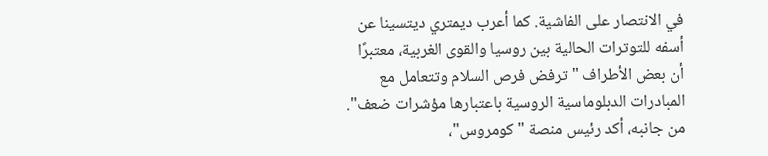في الانتصار على الفاشية. كما أعرب ديمتري ديتسينا عن أسفه للتوترات الحالية بين روسيا والقوى الغربية، معتبرًا أن بعض الأطراف "ترفض فرص السلام وتتعامل مع المبادرات الدبلوماسية الروسية باعتبارها مؤشرات ضعف". من جانبه، أكد رئيس منصة "كومروس"،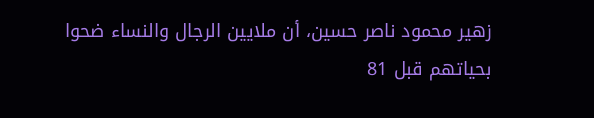زهير محمود ناصر حسين، أن ملايين الرجال والنساء ضحوا بحياتهم قبل 81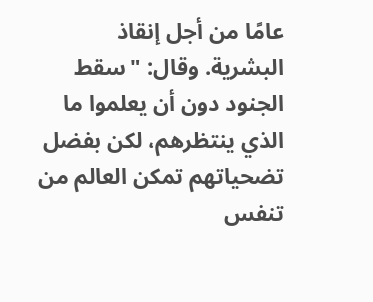عامًا من أجل إنقاذ البشرية. وقال: "سقط الجنود دون أن يعلموا ما الذي ينتظرهم، لكن بفضل تضحياتهم تمكن العالم من تنفس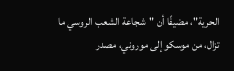الحرية"، مضيفًا أن "شجاعة الشعب الروسي ما تزال، من موسكو إلى موروني، مصدر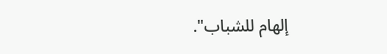إلهام للشباب".